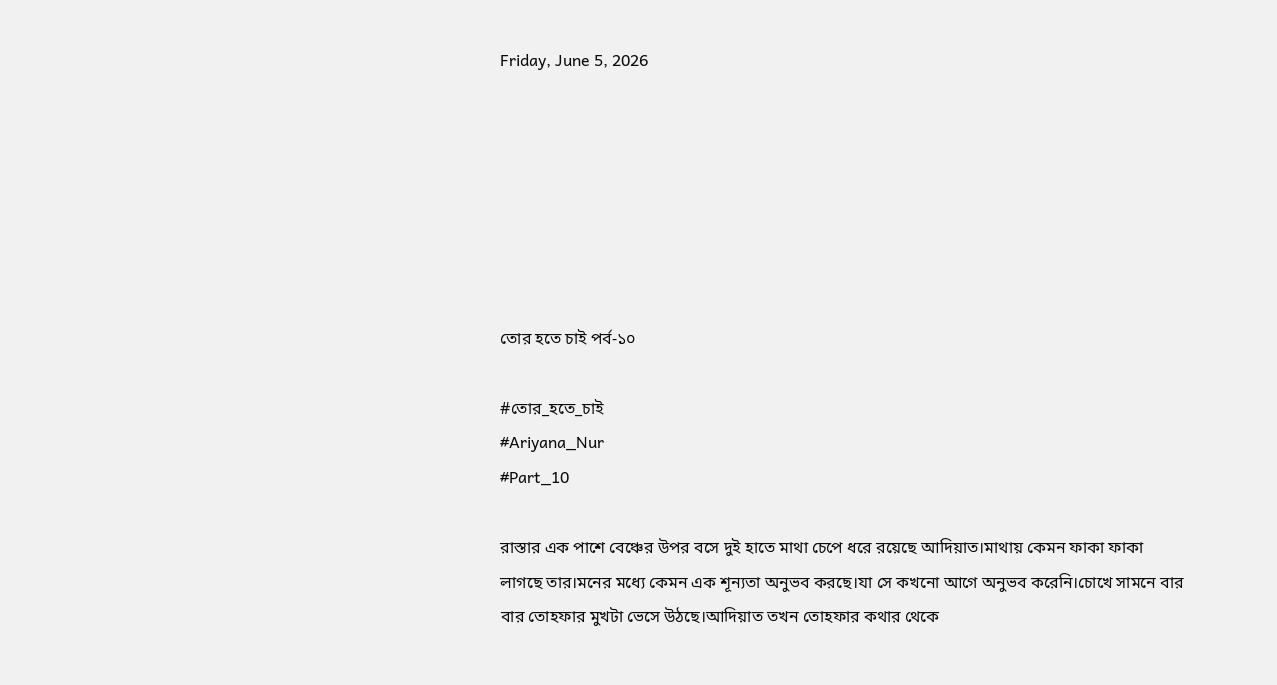Friday, June 5, 2026







তোর হতে চাই পর্ব-১০

#তোর_হতে_চাই
#Ariyana_Nur
#Part_10

রাস্তার এক পাশে বেঞ্চের উপর বসে দুই হাতে মাথা চেপে ধরে রয়েছে আদিয়াত।মাথায় কেমন ফাকা ফাকা লাগছে তার।মনের মধ‍্যে কেমন এক শূন্যতা অনুভব করছে।যা সে কখনো আগে অনুভব করেনি।চোখে সামনে বার বার তোহফার মুখটা ভেসে উঠছে।আদিয়াত তখন তোহফার কথার থেকে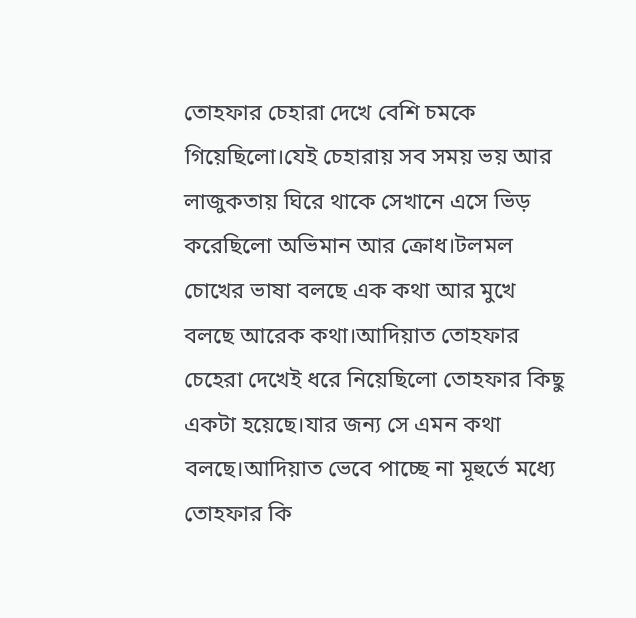তোহফার চেহারা দেখে বেশি চমকে গিয়েছিলো।যেই চেহারায় সব সময় ভয় আর লাজুকতায় ঘিরে থাকে সেখানে এসে ভিড় করেছিলো অভিমান আর ক্রোধ।টলমল চোখের ভাষা বলছে এক কথা আর মুখে বলছে আরেক কথা।আদিয়াত তোহফার চেহেরা দেখেই ধরে নিয়েছিলো তোহফার কিছু একটা হয়েছে।যার জন‍্য সে এমন কথা বলছে।আদিয়াত ভেবে পাচ্ছে না মূহুর্তে মধ‍্যে তোহফার কি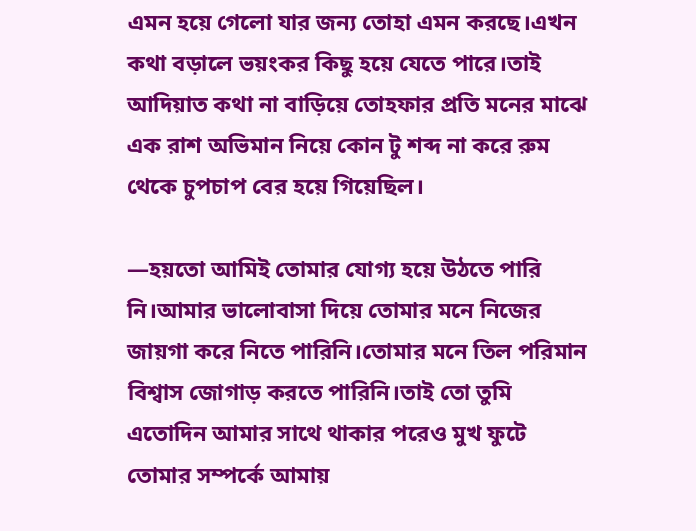এমন হয়ে গেলো যার জন‍্য তোহা এমন করছে।এখন কথা বড়ালে ভয়ংকর কিছু হয়ে যেতে পারে।তাই আদিয়াত কথা না বাড়িয়ে তোহফার প্রতি মনের মাঝে এক রাশ অভিমান নিয়ে কোন টু শব্দ না করে রুম থেকে চুপচাপ বের হয়ে গিয়েছিল।

—হয়তো আমিই তোমার যোগ‍্য হয়ে উঠতে পারি নি।আমার ভালোবাসা দিয়ে তোমার মনে নিজের জায়গা করে নিতে পারিনি।তোমার মনে তিল পরিমান বিশ্বাস জোগাড় করতে পারিনি।তাই তো তুমি এতোদিন আমার সাথে থাকার পরেও মুখ ফুটে তোমার সম্পর্কে আমায়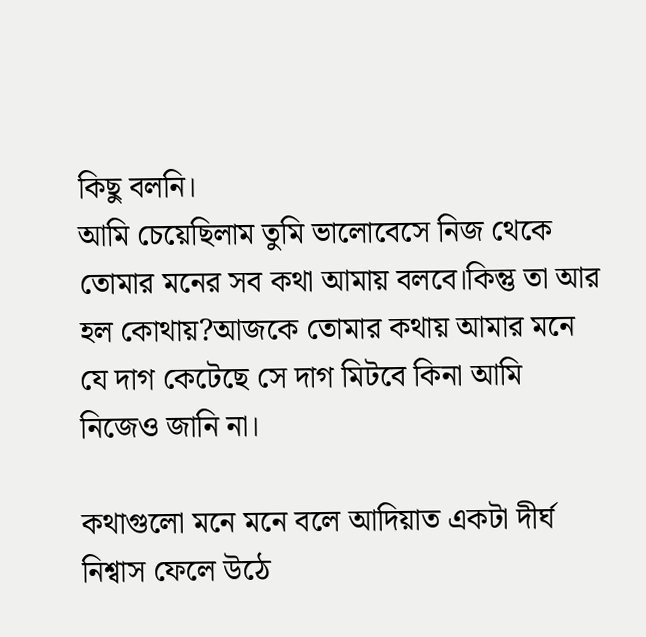কিছু বলনি।
আমি চেয়েছিলাম তুমি ভালোবেসে নিজ থেকে তোমার মনের সব কথা আমায় বলবে।কিন্তু তা আর হল কোথায়?আজকে তোমার কথায় আমার মনে যে দাগ কেটেছে সে দাগ মিটবে কিনা আমি নিজেও জানি না।

কথাগুলো মনে মনে বলে আদিয়াত একটা দীর্ঘ নিশ্বাস ফেলে উঠে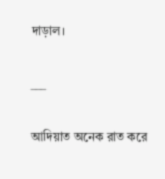দাড়াল।

___

আদিয়াত অনেক রাত করে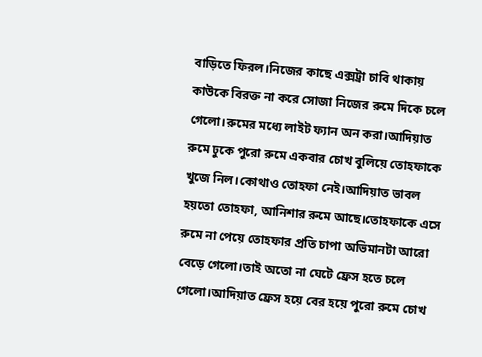বাড়িতে ফিরল।নিজের কাছে এক্সট্রা চাবি থাকায় কাউকে বিরক্ত না করে সোজা নিজের রুমে দিকে চলে গেলো।রুমের মধ‍্যে লাইট ফ‍্যান অন করা।আদিয়াত রুমে ঢুকে পুরো রুমে একবার চোখ বুলিয়ে তোহফাকে খুজে নিল।কোথাও তোহফা নেই।আদিয়াত ভাবল হয়তো তোহফা, আনিশার রুমে আছে।তোহফাকে এসে রুমে না পেয়ে তোহফার প্রতি চাপা অভিমানটা আরো বেড়ে গেলো।তাই অতো না ঘেটে ফ্রেস হতে চলে গেলো।আদিয়াত ফ্রেস হয়ে বের হয়ে পুরো রুমে চোখ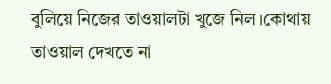বুলিয়ে নিজের তাওয়ালটা খুজে নিল।কোথায় তাওয়াল দেখতে না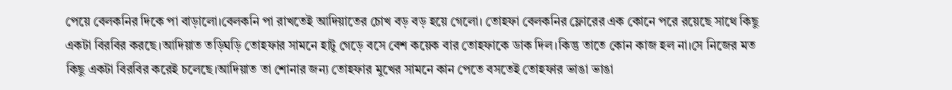পেয়ে বেলকনির দিকে পা বাড়ালো।বেলকনি পা রাখতেই আদিয়াতের চোখ বড় বড় হয়ে গেলো। তোহফা বেলকনির ফ্লোরের এক কোনে পরে রয়েছে সাথে কিছু একটা বিরবির করছে।আদিয়াত তড়িঘড়ি তোহফার সামনে হাটু গেড়ে বসে বেশ কয়েক বার তোহফাকে ডাক দিল।কিন্তু তাতে কোন কাজ হল না।সে নিজের মত কিছু একটা বিরবির করেই চলেছে।আদিয়াত তা শোনার জন‍্য তোহফার মুখের সামনে কান পেতে বসতেই তোহফার ভাঙা ভাঙা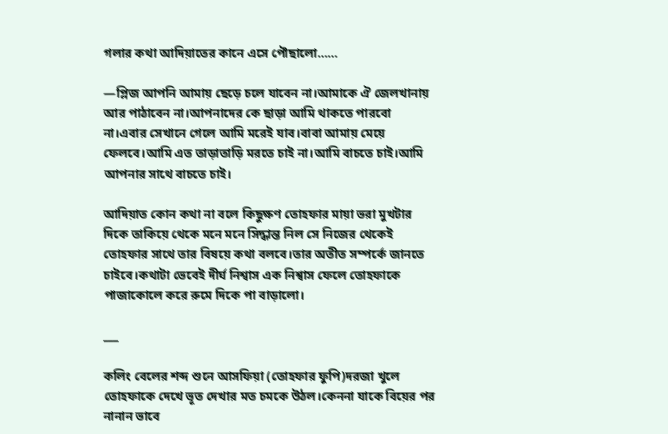গলার কথা আদিয়াতের কানে এসে পৌছালো……

—প্লিজ আপনি আমায় ছেড়ে চলে যাবেন না।আমাকে ঐ জেলখানায় আর পাঠাবেন না।আপনাদের কে ছাড়া আমি থাকতে পারবো না।এবার সেখানে গেলে আমি মরেই যাব।বাবা আমায় মেয়ে ফেলবে।আমি এত তাড়াতাড়ি মরতে চাই না।আমি বাচতে চাই।আমি আপনার সাথে বাচতে চাই।

আদিয়াত কোন কথা না বলে কিছুক্ষণ তোহফার মায়া ভরা মুখটার দিকে তাকিয়ে থেকে মনে মনে সিদ্ধান্ত নিল সে নিজের থেকেই তোহফার সাথে তার বিষয়ে কথা বলবে।তার অতীত সম্পর্কে জানতে চাইবে।কথাটা ভেবেই দীর্ঘ নিশ্বাস এক নিশ্বাস ফেলে তোহফাকে পাজাকোলে করে রুমে দিকে পা বাড়ালো।

___

কলিং বেলের শব্দ শুনে আসফিয়া (তোহফার ফুপি)দরজা খুলে তোহফাকে দেখে ভূত দেখার মত চমকে উঠল।কেননা যাকে বিয়ের পর নানান ভাবে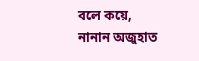বলে কয়ে, নানান অজুহাত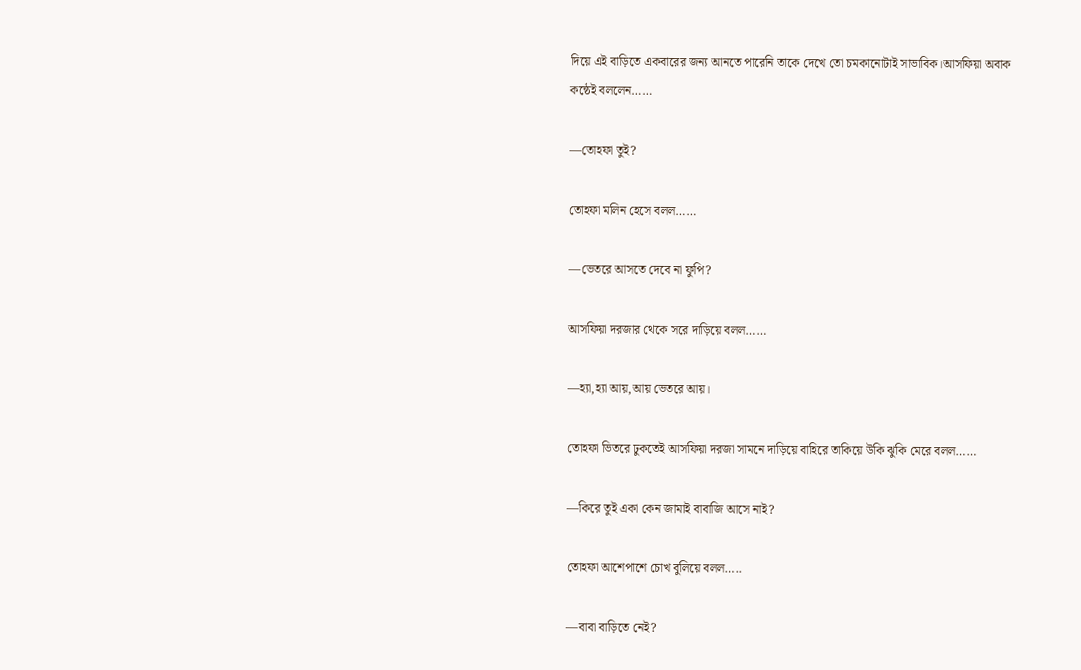দিয়ে এই বাড়িতে একবারের জন‍্য আনতে পারেনি তাকে দেখে তো চমকানোটাই সাভাবিক।আসফিয়া অবাক কন্ঠেই বললেন……

—তোহফা তুই?

তোহফা মলিন হেসে বলল……

—ভেতরে আসতে দেবে না ফুপি?

আসফিয়া দরজার থেকে সরে দাড়িয়ে বলল……

—হ‍্যা,হ‍্যা আয়,আয় ভেতরে আয়।

তোহফা ভিতরে ঢুকতেই আসফিয়া দরজা সামনে দাড়িয়ে বাহিরে তাকিয়ে উকি ঝুকি মেরে বলল……

—কিরে তুই একা কেন জামাই বাবাজি আসে নাই?

তোহফা আশেপাশে চোখ বুলিয়ে বলল…..

—বাবা বাড়িতে নেই?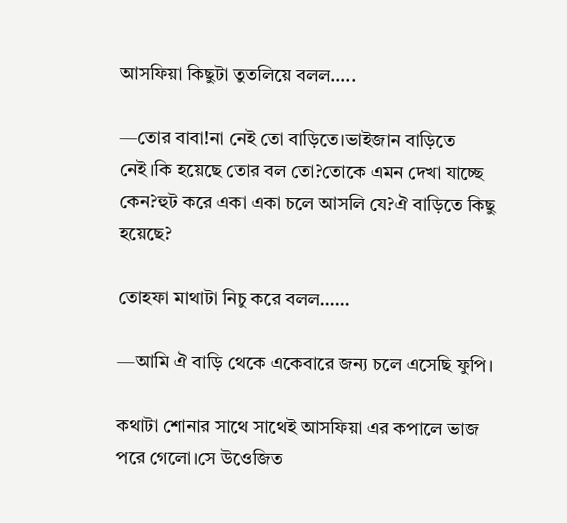আসফিয়া কিছুটা তুতলিয়ে বলল…..

—তোর বাবা!না নেই তো বাড়িতে।ভাইজান বাড়িতে নেই।কি হয়েছে তোর বল তো?তোকে এমন দেখা যাচ্ছে কেন?হুট করে একা একা চলে আসলি যে?ঐ বাড়িতে কিছু হয়েছে?

তোহফা মাথাটা নিচু করে বলল……

—আমি ঐ বাড়ি থেকে একেবারে জন‍্য চলে এসেছি ফুপি।

কথাটা শোনার সাথে সাথেই আসফিয়া এর কপালে ভাজ পরে গেলো।সে উওেজিত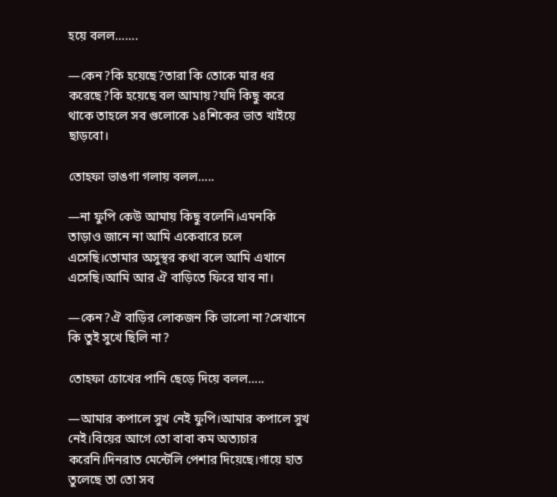হয়ে বলল…….

—কেন?কি হয়েছে?তারা কি তোকে মার ধর করেছে?কি হয়েছে বল আমায়?যদি কিছু করে থাকে তাহলে সব গুলোকে ১৪শিকের ভাত খাইয়ে ছাড়বো।

তোহফা ভাঙগা গলায় বলল…..

—না ফুপি কেউ আমায় কিছু বলেনি।এমনকি তাড়াও জানে না আমি একেবারে চলে এসেছি।তোমার অসুস্থর কথা বলে আমি এখানে এসেছি।আমি আর ঐ বাড়িতে ফিরে যাব না।

—কেন?ঐ বাড়ির লোকজন কি ভালো না?সেখানে কি তুই সুখে ছিলি না?

তোহফা চোখের পানি ছেড়ে দিয়ে বলল…..

—আমার কপালে সুখ নেই ফুপি।আমার কপালে সুখ নেই।বিয়ের আগে তো বাবা কম অত‍্যচার করেনি।দিনরাত মেন্টেলি পেশার দিয়েছে।গায়ে হাত তুলেছে তা তো সব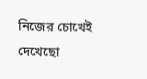নিজের চোখেই দেখেছো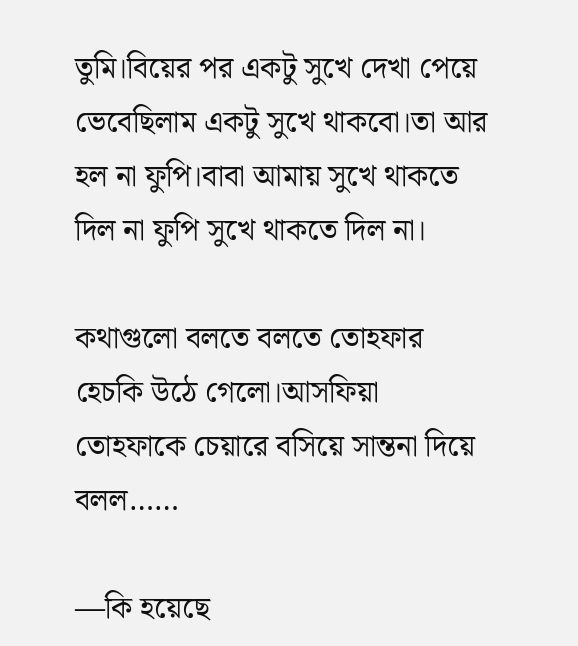তুমি।বিয়ের পর একটু সুখে দেখা পেয়ে ভেবেছিলাম একটু সুখে থাকবো।তা আর হল না ফুপি।বাবা আমায় সুখে থাকতে দিল না ফুপি সুখে থাকতে দিল না।

কথাগুলো বলতে বলতে তোহফার হেচকি উঠে গেলো।আসফিয়া তোহফাকে চেয়ারে বসিয়ে সান্তনা দিয়ে বলল……

—কি হয়েছে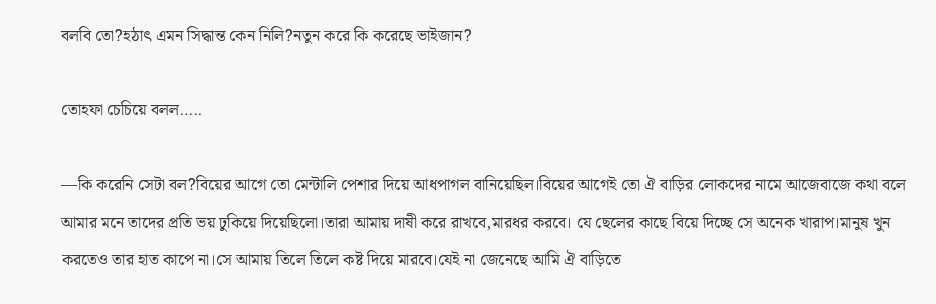বলবি তো?হঠাৎ এমন সিদ্ধান্ত কেন নিলি?নতুন করে কি করেছে ভাইজান?

তোহফা চেচিয়ে বলল…..

—কি করেনি সেটা বল?বিয়ের আগে তো মেন্টালি পেশার দিয়ে আধপাগল বানিয়েছিল।বিয়ের আগেই তো ঐ বাড়ির লোকদের নামে আজেবাজে কথা বলে আমার মনে তাদের প্রতি ভয় ঢুকিয়ে দিয়েছিলো।তারা আমায় দাষী করে রাখবে,মারধর করবে। যে ছেলের কাছে বিয়ে দিচ্ছে সে অনেক খারাপ।মানুষ খুন করতেও তার হাত কাপে না।সে আমায় তিলে তিলে কষ্ট দিয়ে মারবে।যেই না জেনেছে আমি ঐ বাড়িতে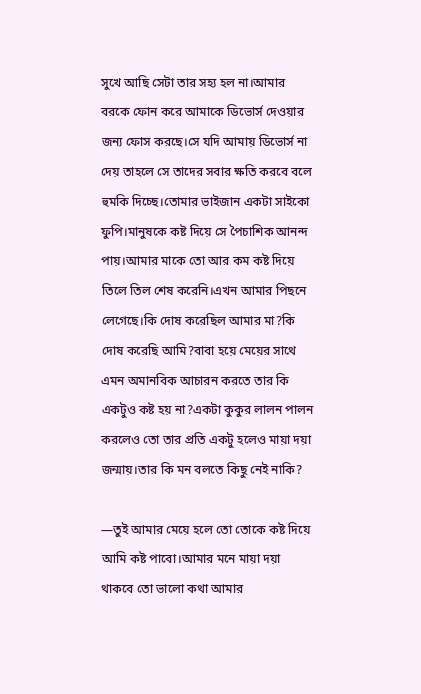সুখে আছি সেটা তার সহ‍্য হল না।আমার বরকে ফোন করে আমাকে ডিভোর্স দেওয়ার জন‍্য ফোস করছে।সে যদি আমায় ডিভোর্স না দেয় তাহলে সে তাদের সবার ক্ষতি করবে বলে হুমকি দিচ্ছে।তোমার ভাইজান একটা সাইকো ফুপি।মানুষকে কষ্ট দিয়ে সে পৈচাশিক আনন্দ পায়।আমার মাকে তো আর কম কষ্ট দিয়ে তিলে তিল শেষ করেনি।এখন আমার পিছনে লেগেছে।কি দোষ করেছিল আমার মা?কি দোষ করেছি আমি?বাবা হয়ে মেয়ের সাথে এমন অমানবিক আচারন করতে তার কি একটুও কষ্ট হয় না?একটা কুকুর লালন পালন করলেও তো তার প্রতি একটু হলেও মায়া দয়া জন্মায়।তার কি মন বলতে কিছু নেই নাকি?

—তুই আমার মেয়ে হলে তো তোকে কষ্ট দিয়ে আমি কষ্ট পাবো।আমার মনে মায়া দয়া থাকবে তো ভালো কথা আমার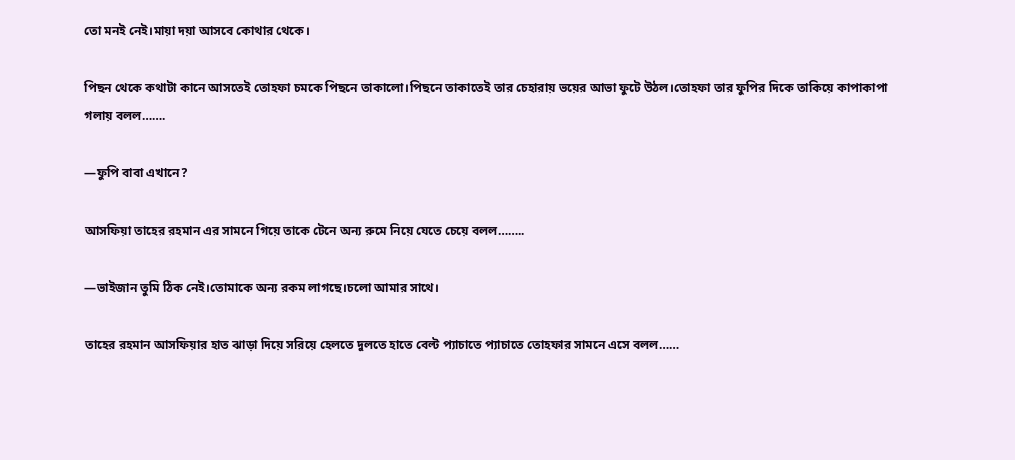তো মনই নেই।মায়া দয়া আসবে কোথার থেকে।

পিছন থেকে কথাটা কানে আসতেই তোহফা চমকে পিছনে তাকালো।পিছনে তাকাতেই তার চেহারায় ভয়ের আভা ফুটে উঠল।তোহফা তার ফুপির দিকে তাকিয়ে কাপাকাপা গলায় বলল…….

—ফুপি বাবা এখানে?

আসফিয়া তাহের রহমান এর সামনে গিয়ে তাকে টেনে অন‍্য রুমে নিয়ে যেতে চেয়ে বলল……..

—ভাইজান তুমি ঠিক নেই।তোমাকে অন‍্য রকম লাগছে।চলো আমার সাথে।

তাহের রহমান আসফিয়ার হাত ঝাড়া দিয়ে সরিয়ে হেলতে দুলতে হাতে বেল্ট প‍‍্যাচাতে প‍্যাচাতে তোহফার সামনে এসে বলল……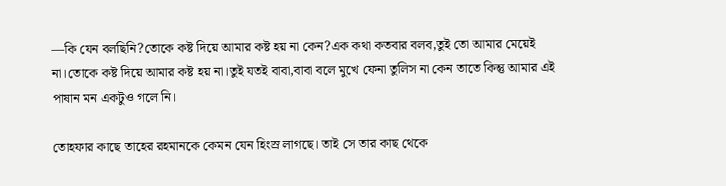—কি যেন বলছিনি?তোকে কষ্ট দিয়ে আমার কষ্ট হয় না কেন?এক কথা কতবার বলব,তুই তো আমার মেয়েই না।তোকে কষ্ট দিয়ে আমার কষ্ট হয় না।তুই যতই বাবা,বাবা বলে মুখে ফেনা তুলিস না কেন তাতে কিন্তু আমার এই পাষান মন একটুও গলে নি।

তোহফার কাছে তাহের রহমানকে কেমন যেন হিংস্র লাগছে। তাই সে তার কাছ থেকে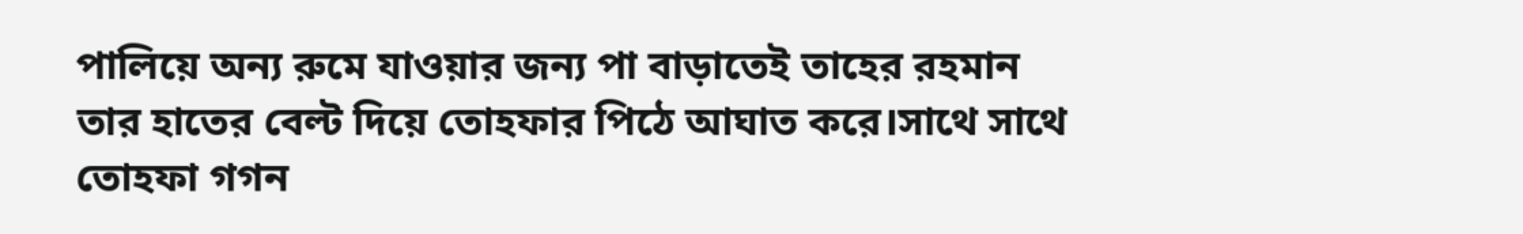পালিয়ে অন‍্য রুমে যাওয়ার জন‍্য পা বাড়াতেই তাহের রহমান তার হাতের বেল্ট দিয়ে তোহফার পিঠে আঘাত করে।সাথে সাথে তোহফা গগন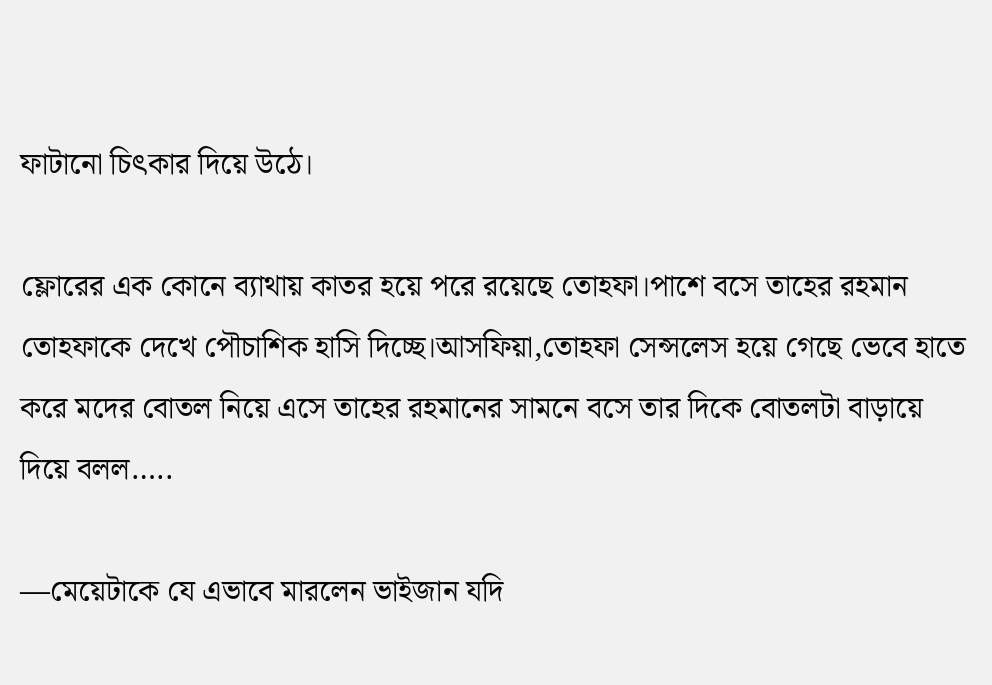ফাটানো চিৎকার দিয়ে উঠে।

ফ্লোরের এক কোনে ব‍্যাথায় কাতর হয়ে পরে রয়েছে তোহফা।পাশে বসে তাহের রহমান তোহফাকে দেখে পৌচাশিক হাসি দিচ্ছে।আসফিয়া,তোহফা সেন্সলেস হয়ে গেছে ভেবে হাতে করে মদের বোতল নিয়ে এসে তাহের রহমানের সামনে বসে তার দিকে বোতলটা বাড়ায়ে দিয়ে বলল…..

—মেয়েটাকে যে এভাবে মারলেন ভাইজান যদি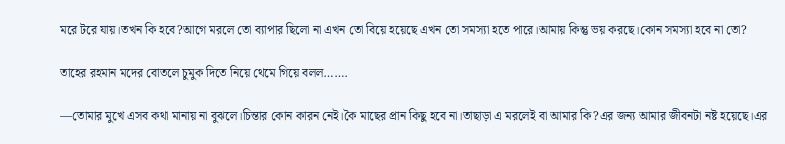মরে টরে যায়।তখন কি হবে?আগে মরলে তো ব‍্যাপার ছিলো না এখন তো বিয়ে হয়েছে এখন তো সমস‍্যা হতে পারে।আমায় কিন্তু ভয় করছে।কোন সমস‍্যা হবে না তো?

তাহের রহমান মদের বোতলে চুমুক দিতে নিয়ে থেমে গিয়ে বলল…….

—তোমার মুখে এসব কথা মানায় না বুঝলে।চিন্তার কোন কারন নেই।কৈ মাছের প্রান কিছু হবে না।তাছাড়া এ মরলেই বা আমার কি?এর জন‍্য আমার জীবনটা নষ্ট হয়েছে।এর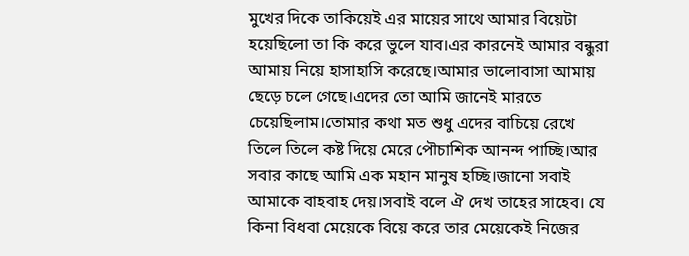মুখের দিকে তাকিয়েই এর মায়ের সাথে আমার বিয়েটা হয়েছিলো তা কি করে ভুলে যাব।এর কারনেই আমার বন্ধুরা আমায় নিয়ে হাসাহাসি করেছে।আমার ভালোবাসা আমায় ছেড়ে চলে গেছে।এদের তো আমি জানেই মারতে চেয়েছিলাম।তোমার কথা মত শুধু এদের বাচিয়ে রেখে তিলে তিলে কষ্ট দিয়ে মেরে পৌচাশিক আনন্দ পাচ্ছি।আর সবার কাছে আমি এক মহান মানুষ হচ্ছি।জানো সবাই আমাকে বাহবাহ দেয়।সবাই বলে ঐ দেখ তাহের সাহেব। যে কিনা বিধবা মেয়েকে বিয়ে করে তার মেয়েকেই নিজের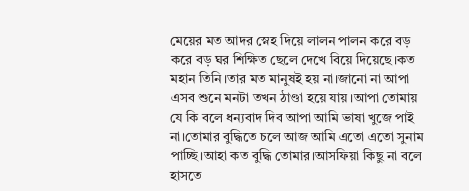মেয়ের মত আদর স্নেহ দিয়ে লালন পালন করে বড় করে বড় ঘর শিক্ষিত ছেলে দেখে বিয়ে দিয়েছে।কত মহান তিনি।তার মত মানুষই হয় না।জানো না আপা এসব শুনে মনটা তখন ঠাণ্ডা হয়ে যায়।আপা তোমায় যে কি বলে ধন‍্যবাদ দিব আপা আমি ভাষা খুজে পাই না।তোমার বুদ্ধিতে চলে আজ আমি এতো এতো সুনাম পাচ্ছি।আহা কত বুদ্ধি তোমার।আসফিয়া কিছু না বলে হাসতে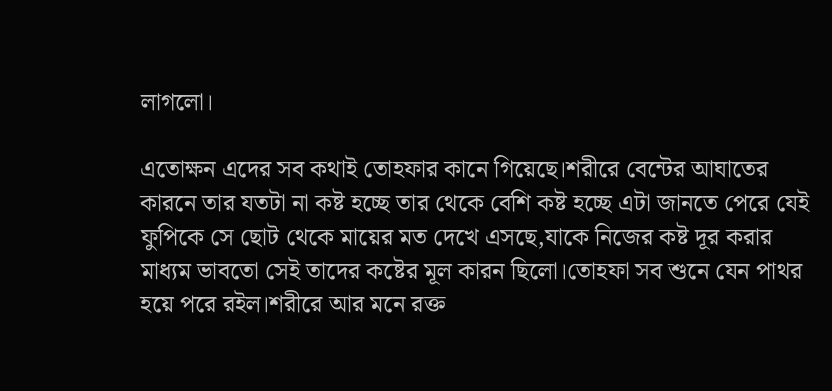লাগলো।

এতোক্ষন এদের সব কথাই তোহফার কানে গিয়েছে।শরীরে বেন্টের আঘাতের কারনে তার যতটা না কষ্ট হচ্ছে তার থেকে বেশি কষ্ট হচ্ছে এটা জানতে পেরে যেই ফুপিকে সে ছোট থেকে মায়ের মত দেখে এসছে,যাকে নিজের কষ্ট দূর করার মাধ‍্যম ভাবতো সেই তাদের কষ্টের মূল কারন ছিলো।তোহফা সব শুনে যেন পাথর হয়ে পরে রইল।শরীরে আর মনে রক্ত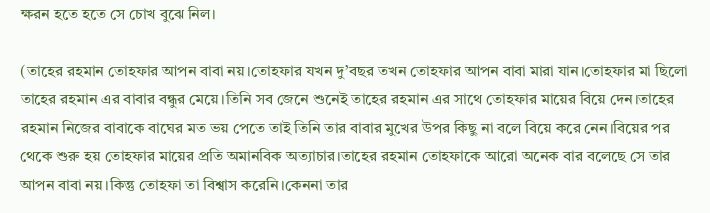ক্ষরন হতে হতে সে চোখ বুঝে নিল।

(তাহের রহমান তোহফার আপন বাবা নয়।তোহফার যখন দু’বছর তখন তোহফার আপন বাবা মারা যান।তোহফার মা ছিলো তাহের রহমান এর বাবার বন্ধুর মেয়ে।তিনি সব জেনে শুনেই তাহের রহমান এর সাথে তোহফার মায়ের বিয়ে দেন।তাহের রহমান নিজের বাবাকে বাঘের মত ভয় পেতে তাই তিনি তার বাবার মুখের উপর কিছু না বলে বিয়ে করে নেন।বিয়ের পর থেকে শুরু হয় তোহফার মায়ের প্রতি অমানবিক অত‍্যাচার।তাহের রহমান তোহফাকে আরো অনেক বার বলেছে সে তার আপন বাবা নয়।কিন্তু তোহফা তা বিশ্বাস করেনি।কেননা তার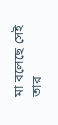মা বলেছে সেই তার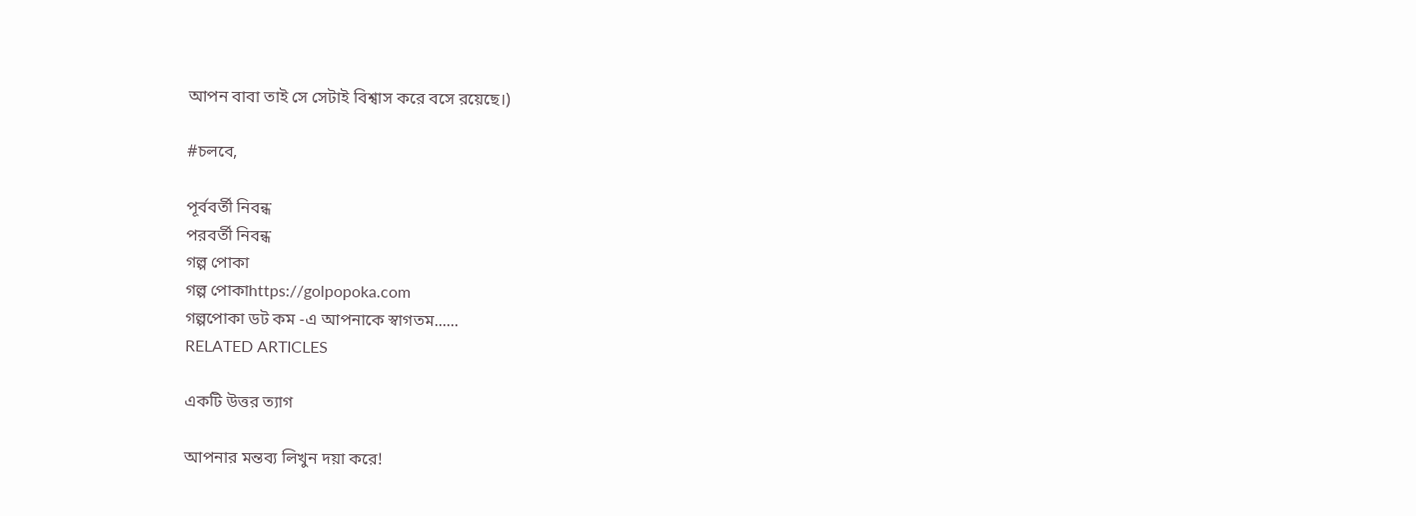আপন বাবা তাই সে সেটাই বিশ্বাস করে বসে রয়েছে।)

#চলবে,

পূর্ববর্তী নিবন্ধ
পরবর্তী নিবন্ধ
গল্প পোকা
গল্প পোকাhttps://golpopoka.com
গল্পপোকা ডট কম -এ আপনাকে স্বাগতম......
RELATED ARTICLES

একটি উত্তর ত্যাগ

আপনার মন্তব্য লিখুন দয়া করে!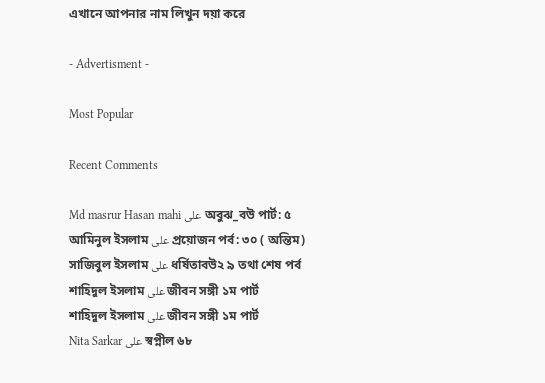এখানে আপনার নাম লিখুন দয়া করে

- Advertisment -

Most Popular

Recent Comments

Md masrur Hasan mahi على অবুঝ_বউ পার্ট: ৫
আমিনুল ইসলাম على প্রয়োজন পর্ব: ৩০ ( অন্তিম)
সাজিবুল ইসলাম على ধর্ষিতাবউ২ ৯ তথা শেষ পর্ব
শাহিদুল ইসলাম على জীবন সঙ্গী ১ম পার্ট
শাহিদুল ইসলাম على জীবন সঙ্গী ১ম পার্ট
Nita Sarkar على স্বপ্নীল ৬৮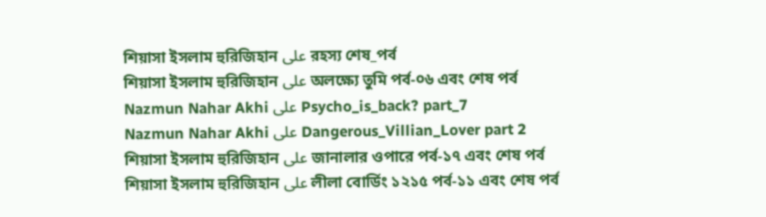শিয়াসা ইসলাম হুরিজিহান على রহস্য শেষ_পর্ব
শিয়াসা ইসলাম হুরিজিহান على অলক্ষ্যে তুমি পর্ব-০৬ এবং শেষ পর্ব
Nazmun Nahar Akhi على Psycho_is_back? part_7
Nazmun Nahar Akhi على Dangerous_Villian_Lover part 2
শিয়াসা ইসলাম হুরিজিহান على জানালার ওপারে পর্ব-১৭ এবং শেষ পর্ব
শিয়াসা ইসলাম হুরিজিহান على লীলা বোর্ডিং ১২১৫ পর্ব-১১ এবং শেষ পর্ব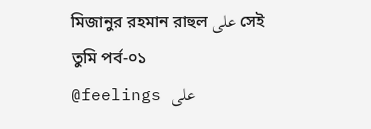মিজানুর রহমান রাহুল على সেই তুমি পর্ব-০১
@feelings على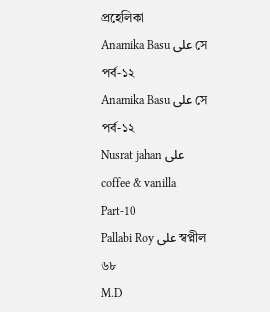প্রহেলিকা
Anamika Basu على সে পর্ব-১২
Anamika Basu على সে পর্ব-১২
Nusrat jahan على coffee & vanilla Part-10
Pallabi Roy على স্বপ্নীল ৬৮
M.D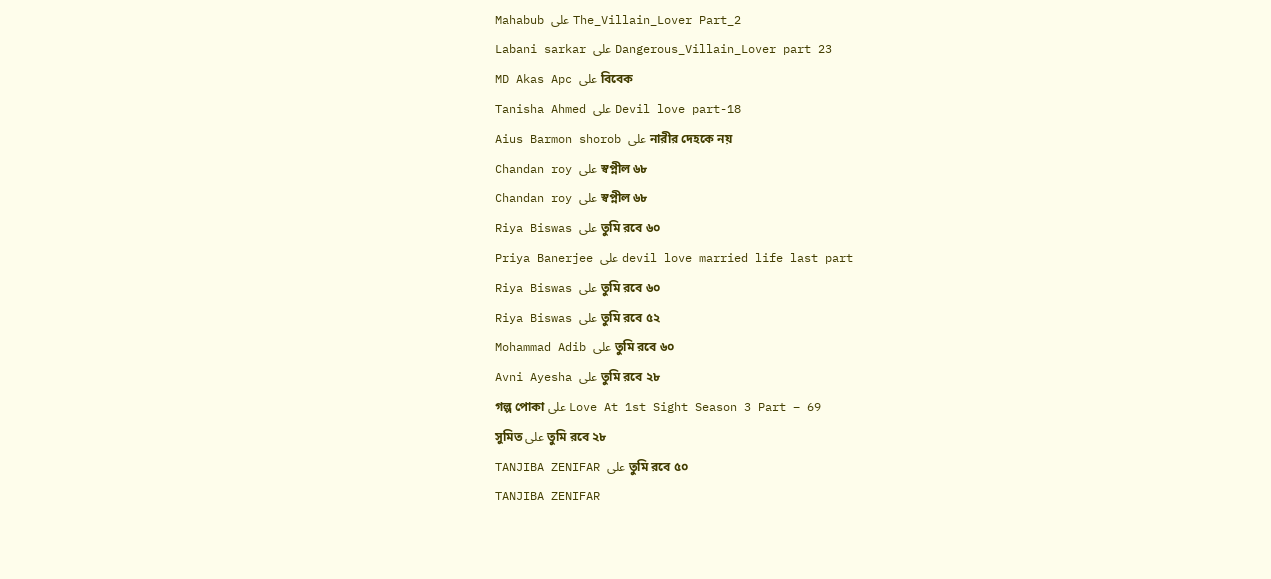Mahabub على The_Villain_Lover Part_2
Labani sarkar على Dangerous_Villain_Lover part 23
MD Akas Apc على বিবেক
Tanisha Ahmed على Devil love part-18
Aius Barmon shorob على নারীর দেহকে নয়
Chandan roy على স্বপ্নীল ৬৮
Chandan roy على স্বপ্নীল ৬৮
Riya Biswas على তুমি রবে ৬০
Priya Banerjee على devil love married life last part
Riya Biswas على তুমি রবে ৬০
Riya Biswas على তুমি রবে ৫২
Mohammad Adib على তুমি রবে ৬০
Avni Ayesha على তুমি রবে ২৮
গল্প পোকা على Love At 1st Sight Season 3 Part – 69
সুমিত على তুমি রবে ২৮
TANJIBA ZENIFAR على তুমি রবে ৫০
TANJIBA ZENIFAR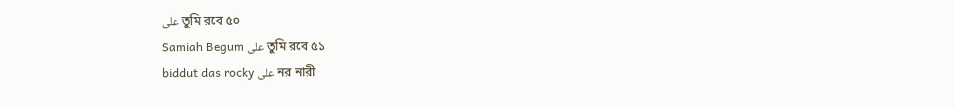على তুমি রবে ৫০
Samiah Begum على তুমি রবে ৫১
biddut das rocky على নর নারী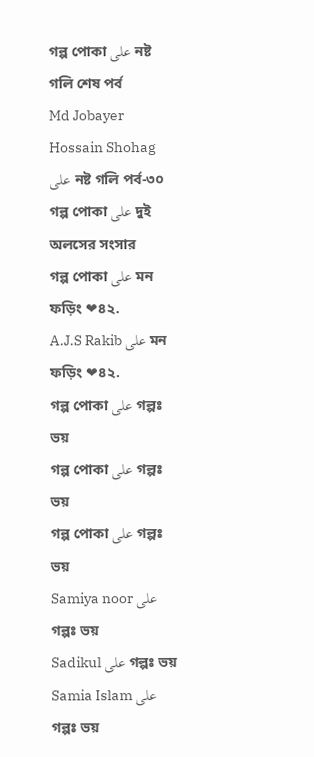গল্প পোকা على নষ্ট গলি শেষ পর্ব
Md Jobayer Hossain Shohag على নষ্ট গলি পর্ব-৩০
গল্প পোকা على দুই অলসের সংসার
গল্প পোকা على মন ফড়িং ❤৪২.
A.J.S Rakib على মন ফড়িং ❤৪২.
গল্প পোকা على গল্পঃ ভয়
গল্প পোকা على গল্পঃ ভয়
গল্প পোকা على গল্পঃ ভয়
Samiya noor على গল্পঃ ভয়
Sadikul على গল্পঃ ভয়
Samia Islam على গল্পঃ ভয়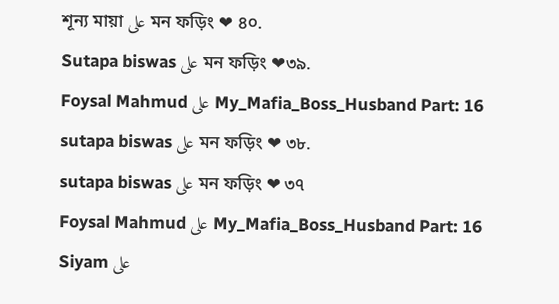শূন্য মায়া على মন ফড়িং ❤ ৪০.
Sutapa biswas على মন ফড়িং ❤৩৯.
Foysal Mahmud على My_Mafia_Boss_Husband Part: 16
sutapa biswas على মন ফড়িং ❤ ৩৮.
sutapa biswas على মন ফড়িং ❤ ৩৭
Foysal Mahmud على My_Mafia_Boss_Husband Part: 16
Siyam على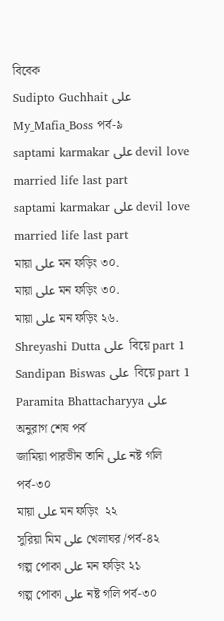বিবেক
Sudipto Guchhait على My_Mafia_Boss পর্ব-৯
saptami karmakar على devil love married life last part
saptami karmakar على devil love married life last part
মায়া على মন ফড়িং ৩০.
মায়া على মন ফড়িং ৩০.
মায়া على মন ফড়িং ২৬.
Shreyashi Dutta على  বিয়ে part 1
Sandipan Biswas على  বিয়ে part 1
Paramita Bhattacharyya على অনুরাগ শেষ পর্ব
জামিয়া পারভীন তানি على নষ্ট গলি পর্ব-৩০
মায়া على মন ফড়িং  ২২
সুরিয়া মিম على খেলাঘর /পর্ব-৪২
গল্প পোকা على মন ফড়িং ২১
গল্প পোকা على নষ্ট গলি পর্ব-৩০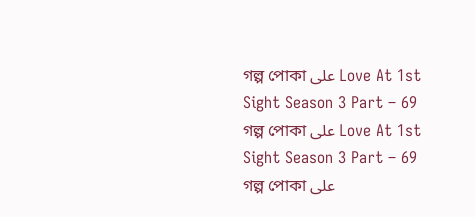গল্প পোকা على Love At 1st Sight Season 3 Part – 69
গল্প পোকা على Love At 1st Sight Season 3 Part – 69
গল্প পোকা على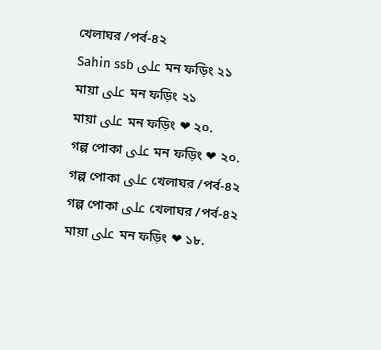খেলাঘর /পর্ব-৪২
Sahin ssb على মন ফড়িং ২১
মায়া على মন ফড়িং ২১
মায়া على মন ফড়িং ❤ ২০.
গল্প পোকা على মন ফড়িং ❤ ২০.
গল্প পোকা على খেলাঘর /পর্ব-৪২
গল্প পোকা على খেলাঘর /পর্ব-৪২
মায়া على মন ফড়িং ❤ ১৮.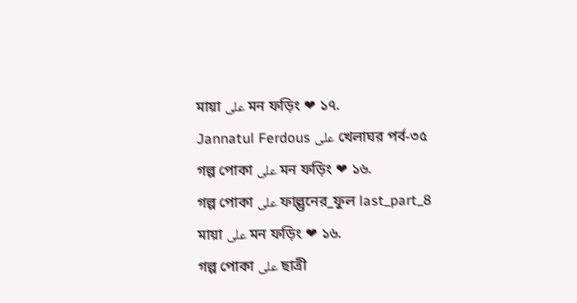মায়া على মন ফড়িং ❤ ১৭.
Jannatul Ferdous على খেলাঘর পর্ব-৩৫
গল্প পোকা على মন ফড়িং ❤ ১৬.
গল্প পোকা على ফাল্গুনের_ফুল last_part_8
মায়া على মন ফড়িং ❤ ১৬.
গল্প পোকা على ছাত্রী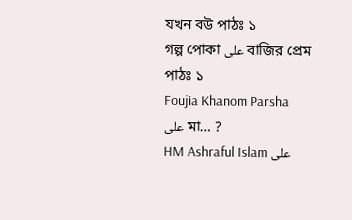যখন বউ পাঠঃ ১
গল্প পোকা على বাজির প্রেম পাঠঃ ১
Foujia Khanom Parsha على মা… ?
HM Ashraful Islam على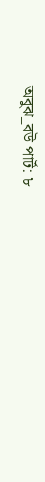অবুঝ_বউ পার্ট: ৮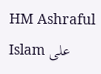HM Ashraful Islam على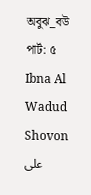অবুঝ_বউ পার্ট: ৫
Ibna Al Wadud Shovon على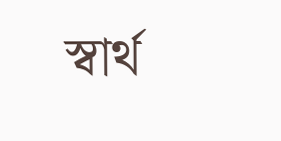স্বার্থ